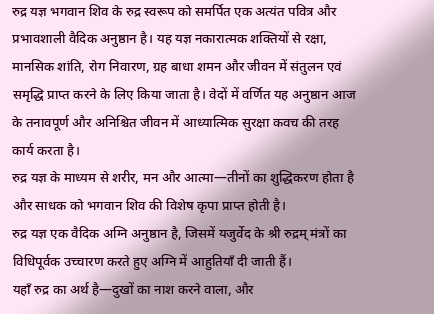रुद्र यज्ञ भगवान शिव के रुद्र स्वरूप को समर्पित एक अत्यंत पवित्र और प्रभावशाली वैदिक अनुष्ठान है। यह यज्ञ नकारात्मक शक्तियों से रक्षा, मानसिक शांति, रोग निवारण, ग्रह बाधा शमन और जीवन में संतुलन एवं समृद्धि प्राप्त करने के लिए किया जाता है। वेदों में वर्णित यह अनुष्ठान आज के तनावपूर्ण और अनिश्चित जीवन में आध्यात्मिक सुरक्षा कवच की तरह कार्य करता है।
रुद्र यज्ञ के माध्यम से शरीर, मन और आत्मा—तीनों का शुद्धिकरण होता है और साधक को भगवान शिव की विशेष कृपा प्राप्त होती है।
रुद्र यज्ञ एक वैदिक अग्नि अनुष्ठान है, जिसमें यजुर्वेद के श्री रुद्रम् मंत्रों का विधिपूर्वक उच्चारण करते हुए अग्नि में आहुतियाँ दी जाती हैं।
यहाँ रुद्र का अर्थ है—दुखों का नाश करने वाला, और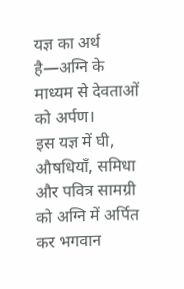यज्ञ का अर्थ है—अग्नि के माध्यम से देवताओं को अर्पण।
इस यज्ञ में घी, औषधियाँ, समिधा और पवित्र सामग्री को अग्नि में अर्पित कर भगवान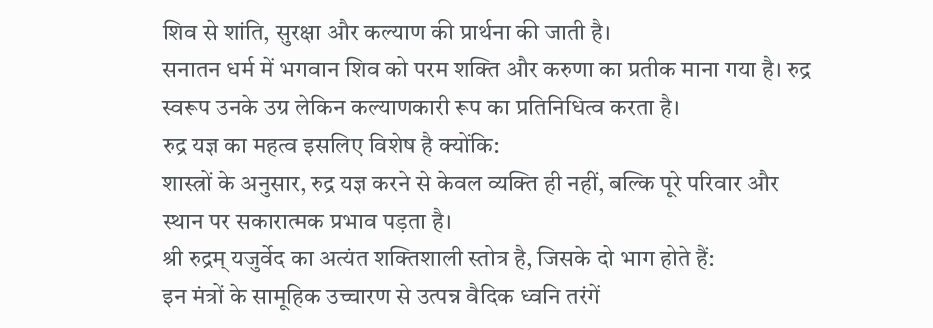शिव से शांति, सुरक्षा और कल्याण की प्रार्थना की जाती है।
सनातन धर्म में भगवान शिव को परम शक्ति और करुणा का प्रतीक माना गया है। रुद्र स्वरूप उनके उग्र लेकिन कल्याणकारी रूप का प्रतिनिधित्व करता है।
रुद्र यज्ञ का महत्व इसलिए विशेष है क्योंकि:
शास्त्रों के अनुसार, रुद्र यज्ञ करने से केवल व्यक्ति ही नहीं, बल्कि पूरे परिवार और स्थान पर सकारात्मक प्रभाव पड़ता है।
श्री रुद्रम् यजुर्वेद का अत्यंत शक्तिशाली स्तोत्र है, जिसके दो भाग होते हैं:
इन मंत्रों के सामूहिक उच्चारण से उत्पन्न वैदिक ध्वनि तरंगें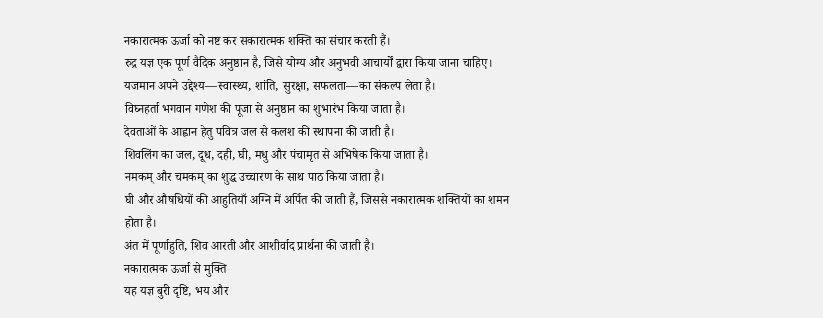नकारात्मक ऊर्जा को नष्ट कर सकारात्मक शक्ति का संचार करती हैं।
रुद्र यज्ञ एक पूर्ण वैदिक अनुष्ठान है, जिसे योग्य और अनुभवी आचार्यों द्वारा किया जाना चाहिए।
यजमान अपने उद्देश्य—स्वास्थ्य, शांति, सुरक्षा, सफलता—का संकल्प लेता है।
विघ्नहर्ता भगवान गणेश की पूजा से अनुष्ठान का शुभारंभ किया जाता है।
देवताओं के आह्वान हेतु पवित्र जल से कलश की स्थापना की जाती है।
शिवलिंग का जल, दूध, दही, घी, मधु और पंचामृत से अभिषेक किया जाता है।
नमकम् और चमकम् का शुद्ध उच्चारण के साथ पाठ किया जाता है।
घी और औषधियों की आहुतियाँ अग्नि में अर्पित की जाती हैं, जिससे नकारात्मक शक्तियों का शमन होता है।
अंत में पूर्णाहुति, शिव आरती और आशीर्वाद प्रार्थना की जाती है।
नकारात्मक ऊर्जा से मुक्ति
यह यज्ञ बुरी दृष्टि, भय और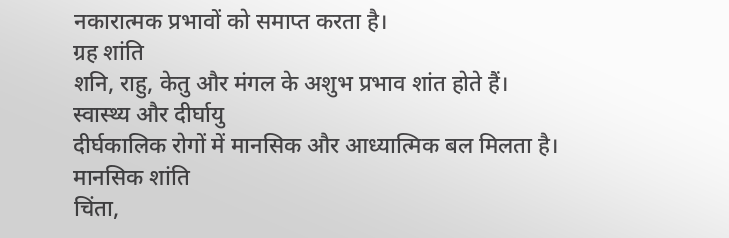नकारात्मक प्रभावों को समाप्त करता है।
ग्रह शांति
शनि, राहु, केतु और मंगल के अशुभ प्रभाव शांत होते हैं।
स्वास्थ्य और दीर्घायु
दीर्घकालिक रोगों में मानसिक और आध्यात्मिक बल मिलता है।
मानसिक शांति
चिंता,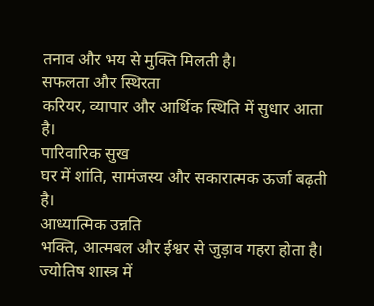तनाव और भय से मुक्ति मिलती है।
सफलता और स्थिरता
करियर, व्यापार और आर्थिक स्थिति में सुधार आता है।
पारिवारिक सुख
घर में शांति, सामंजस्य और सकारात्मक ऊर्जा बढ़ती है।
आध्यात्मिक उन्नति
भक्ति, आत्मबल और ईश्वर से जुड़ाव गहरा होता है।
ज्योतिष शास्त्र में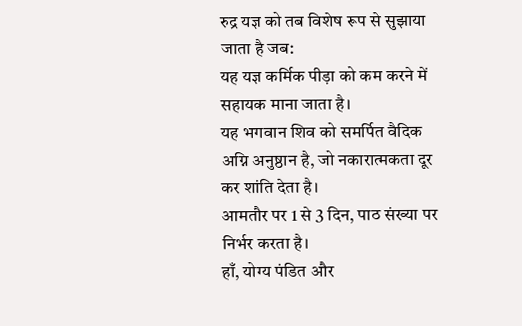रुद्र यज्ञ को तब विशेष रूप से सुझाया जाता है जब:
यह यज्ञ कर्मिक पीड़ा को कम करने में सहायक माना जाता है।
यह भगवान शिव को समर्पित वैदिक अग्नि अनुष्ठान है, जो नकारात्मकता दूर कर शांति देता है।
आमतौर पर 1 से 3 दिन, पाठ संख्या पर निर्भर करता है।
हाँ, योग्य पंडित और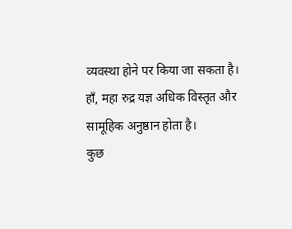व्यवस्था होने पर किया जा सकता है।
हाँ, महा रुद्र यज्ञ अधिक विस्तृत और सामूहिक अनुष्ठान होता है।
कुछ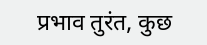प्रभाव तुरंत, कुछ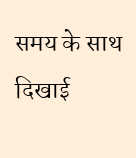समय के साथ दिखाई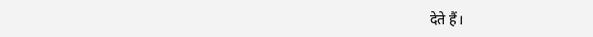देते हैं।